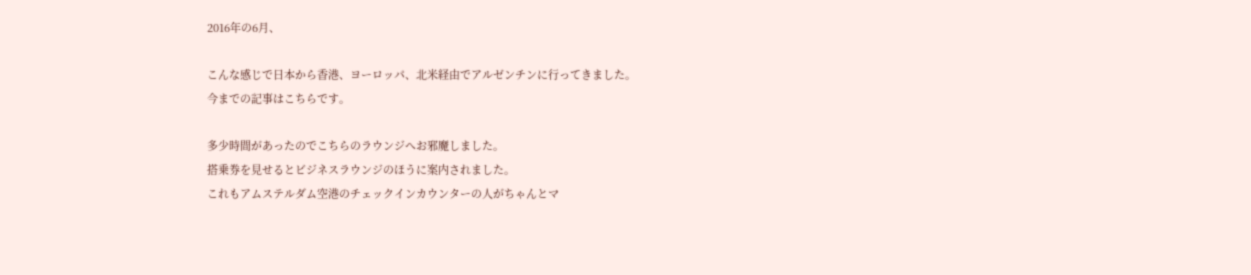2016年の6月、

こんな感じで日本から香港、ヨーロッパ、北米経由でアルゼンチンに行ってきました。
今までの記事はこちらです。

多少時間があったのでこちらのラウンジへお邪魔しました。
搭乗券を見せるとビジネスラウンジのほうに案内されました。
これもアムステルダム空港のチェックインカウンターの人がちゃんとマ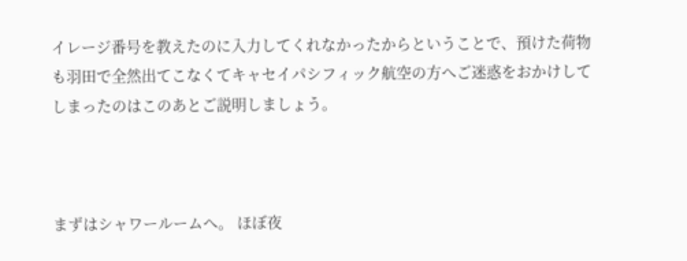イレージ番号を教えたのに入力してくれなかったからということで、預けた荷物も羽田で全然出てこなくてキャセイパシフィック航空の方へご迷惑をおかけしてしまったのはこのあとご説明しましょう。



まずはシャワールームへ。 ほぼ夜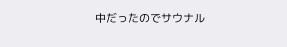中だったのでサウナル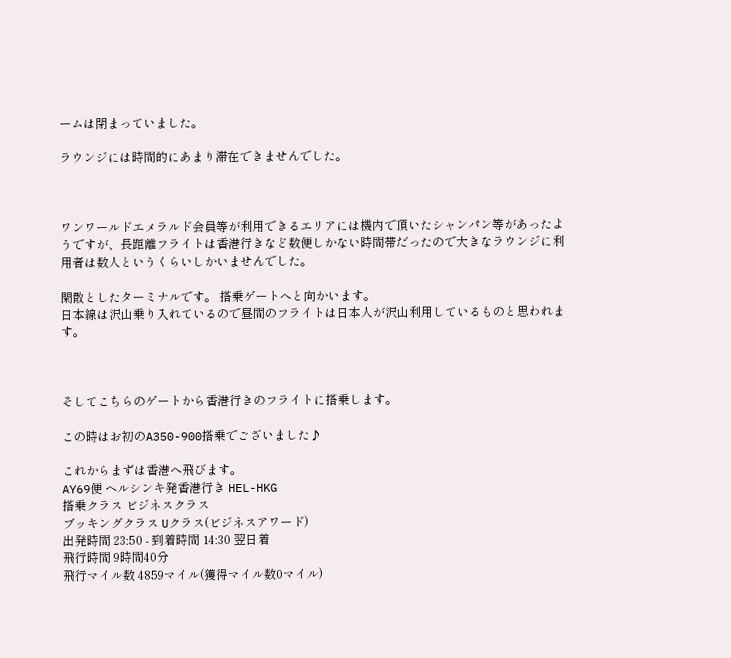ームは閉まっていました。

ラウンジには時間的にあまり滞在できませんでした。



ワンワールドエメラルド会員等が利用できるエリアには機内で頂いたシャンパン等があったようですが、長距離フライトは香港行きなど数便しかない時間帯だったので大きなラウンジに利用者は数人というくらいしかいませんでした。

閑散としたターミナルです。 搭乗ゲートへと向かいます。
日本線は沢山乗り入れているので昼間のフライトは日本人が沢山利用しているものと思われます。



そしてこちらのゲートから香港行きのフライトに搭乗します。

この時はお初のA350-900搭乗でございました♪

これからまずは香港へ飛びます。
AY69便 ヘルシンキ発香港行き HEL-HKG
搭乗クラス ビジネスクラス
ブッキングクラス Uクラス(ビジネスアワード)
出発時間 23:50 - 到着時間 14:30 翌日着
飛行時間 9時間40分
飛行マイル数 4859マイル(獲得マイル数0マイル)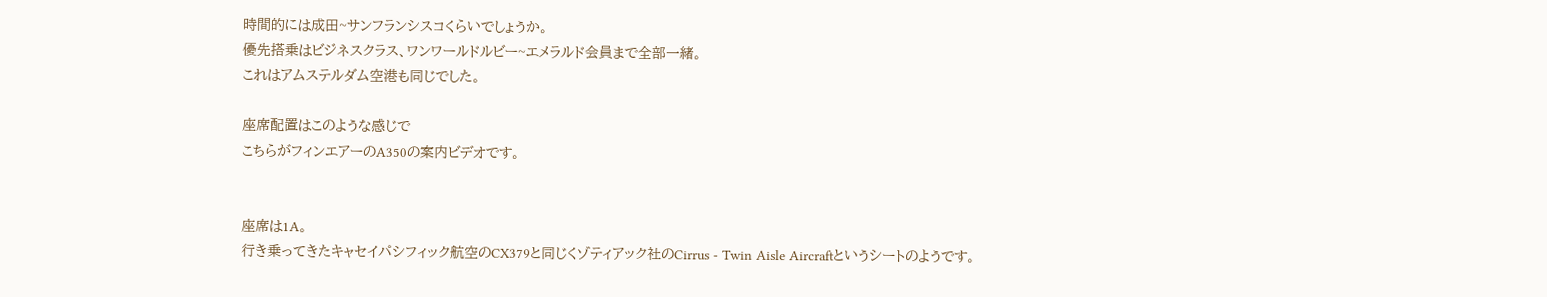時間的には成田~サンフランシスコくらいでしょうか。
優先搭乗はビジネスクラス、ワンワールドルビー~エメラルド会員まで全部一緒。
これはアムステルダム空港も同じでした。

座席配置はこのような感じで
こちらがフィンエアーのA350の案内ビデオです。


座席は1A。
行き乗ってきたキャセイパシフィック航空のCX379と同じくゾティアック社のCirrus - Twin Aisle Aircraftというシートのようです。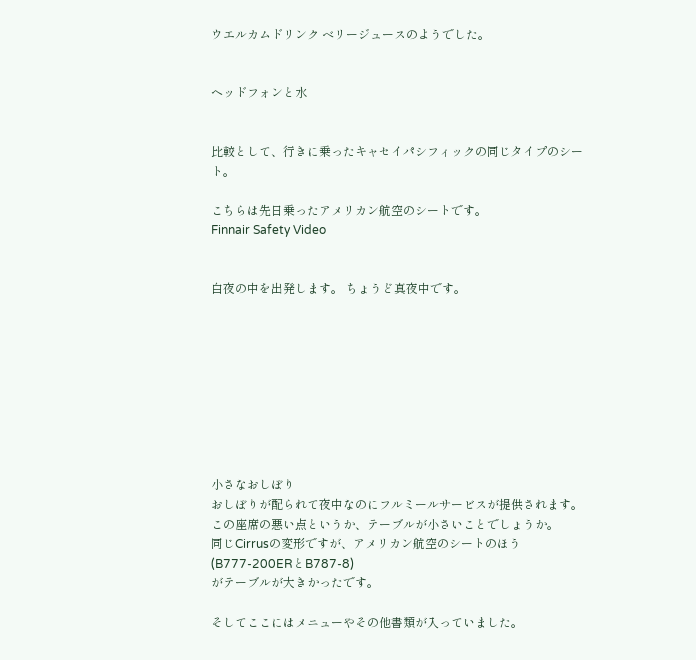ウエルカムドリンク ベリージュースのようでした。


ヘッドフォンと水


比較として、行きに乗ったキャセイパシフィックの同じタイプのシート。

こちらは先日乗ったアメリカン航空のシートです。
Finnair Safety Video


白夜の中を出発します。 ちょうど真夜中です。









小さなおしぼり
おしぼりが配られて夜中なのにフルミールサービスが提供されます。
この座席の悪い点というか、テーブルが小さいことでしょうか。
同じCirrusの変形ですが、アメリカン航空のシートのほう(B777-200ERとB787-8)
がテーブルが大きかったです。

そしてここにはメニューやその他書類が入っていました。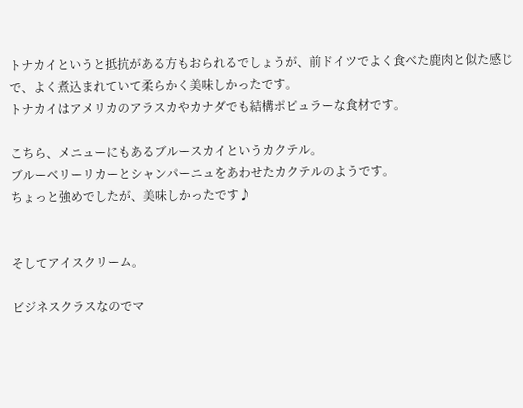トナカイというと抵抗がある方もおられるでしょうが、前ドイツでよく食べた鹿肉と似た感じで、よく煮込まれていて柔らかく美味しかったです。
トナカイはアメリカのアラスカやカナダでも結構ポピュラーな食材です。

こちら、メニューにもあるブルースカイというカクテル。
ブルーベリーリカーとシャンパーニュをあわせたカクテルのようです。
ちょっと強めでしたが、美味しかったです♪


そしてアイスクリーム。

ビジネスクラスなのでマ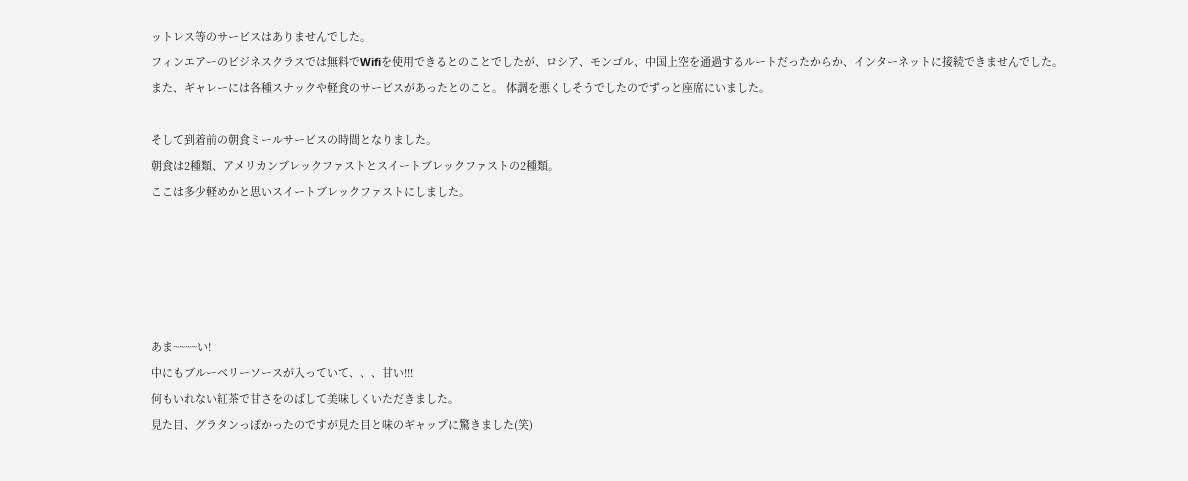ットレス等のサービスはありませんでした。
フィンエアーのビジネスクラスでは無料でWifiを使用できるとのことでしたが、ロシア、モンゴル、中国上空を通過するルートだったからか、インターネットに接続できませんでした。
また、ギャレーには各種スナックや軽食のサービスがあったとのこと。 体調を悪くしそうでしたのでずっと座席にいました。

そして到着前の朝食ミールサービスの時間となりました。
朝食は2種類、アメリカンブレックファストとスイートブレックファストの2種類。
ここは多少軽めかと思いスイートブレックファストにしました。





あま~~~~い!
中にもブルーベリーソースが入っていて、、、甘い!!!
何もいれない紅茶で甘さをのばして美味しくいただきました。
見た目、グラタンっぽかったのですが見た目と味のギャップに驚きました(笑)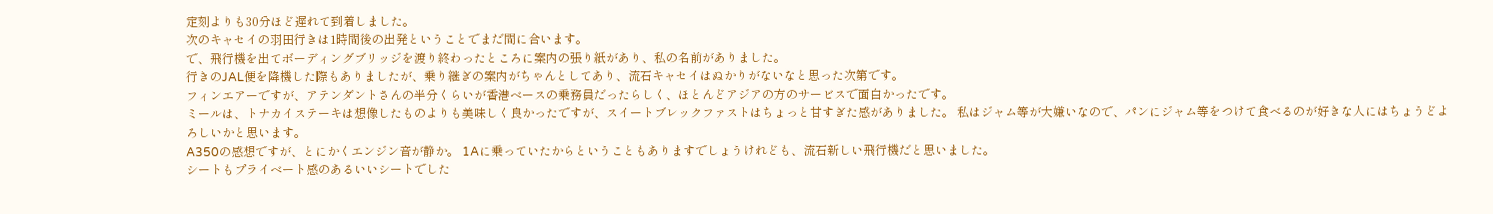定刻よりも30分ほど遅れて到着しました。
次のキャセイの羽田行きは1時間後の出発ということでまだ間に合います。
で、飛行機を出てボーディングブリッジを渡り終わったところに案内の張り紙があり、私の名前がありました。
行きのJAL便を降機した際もありましたが、乗り継ぎの案内がちゃんとしてあり、流石キャセイはぬかりがないなと思った次第です。
フィンエアーですが、アテンダントさんの半分くらいが香港ベースの乗務員だったらしく、ほとんどアジアの方のサービスで面白かったです。
ミールは、トナカイステーキは想像したものよりも美味しく良かったですが、スイートブレックファストはちょっと甘すぎた感がありました。 私はジャム等が大嫌いなので、パンにジャム等をつけて食べるのが好きな人にはちょうどよろしいかと思います。
A350の感想ですが、とにかくエンジン音が静か。 1Aに乗っていたからということもありますでしょうけれども、流石新しい飛行機だと思いました。
シートもプライベート感のあるいいシートでした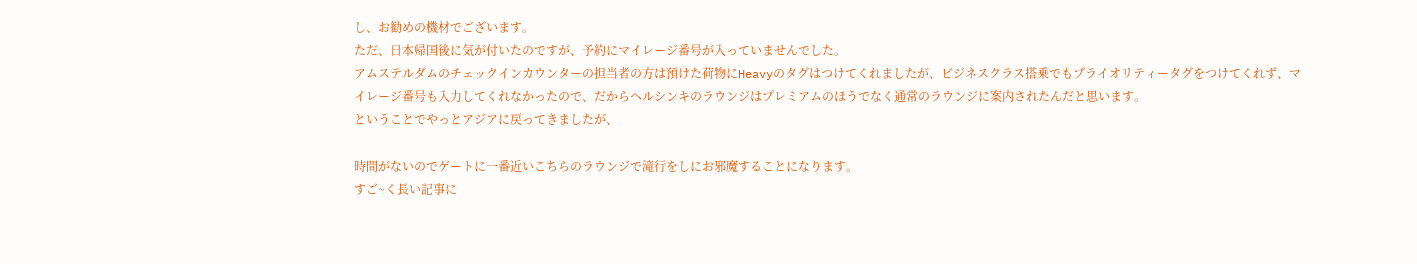し、お勧めの機材でございます。
ただ、日本帰国後に気が付いたのですが、予約にマイレージ番号が入っていませんでした。
アムステルダムのチェックインカウンターの担当者の方は預けた荷物にHeavyのタグはつけてくれましたが、ビジネスクラス搭乗でもプライオリティータグをつけてくれず、マイレージ番号も入力してくれなかったので、だからヘルシンキのラウンジはプレミアムのほうでなく通常のラウンジに案内されたんだと思います。
ということでやっとアジアに戻ってきましたが、

時間がないのでゲートに一番近いこちらのラウンジで滝行をしにお邪魔することになります。
すご~く長い記事に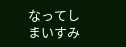なってしまいすみ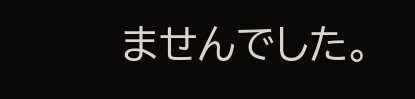ませんでした。